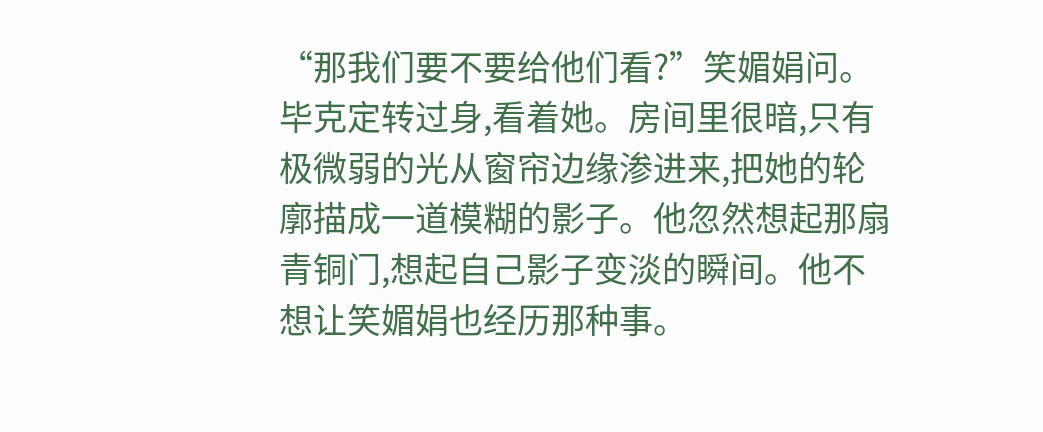“那我们要不要给他们看?”笑媚娟问。
毕克定转过身,看着她。房间里很暗,只有极微弱的光从窗帘边缘渗进来,把她的轮廓描成一道模糊的影子。他忽然想起那扇青铜门,想起自己影子变淡的瞬间。他不想让笑媚娟也经历那种事。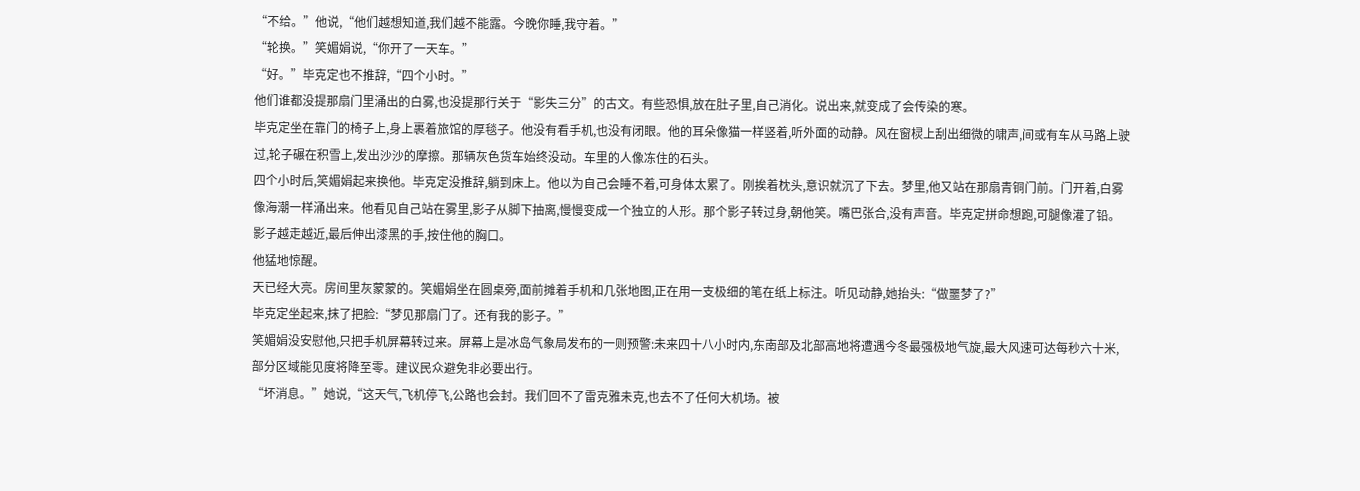“不给。”他说,“他们越想知道,我们越不能露。今晚你睡,我守着。”
“轮换。”笑媚娟说,“你开了一天车。”
“好。”毕克定也不推辞,“四个小时。”
他们谁都没提那扇门里涌出的白雾,也没提那行关于“影失三分”的古文。有些恐惧,放在肚子里,自己消化。说出来,就变成了会传染的寒。
毕克定坐在靠门的椅子上,身上裹着旅馆的厚毯子。他没有看手机,也没有闭眼。他的耳朵像猫一样竖着,听外面的动静。风在窗棂上刮出细微的啸声,间或有车从马路上驶过,轮子碾在积雪上,发出沙沙的摩擦。那辆灰色货车始终没动。车里的人像冻住的石头。
四个小时后,笑媚娟起来换他。毕克定没推辞,躺到床上。他以为自己会睡不着,可身体太累了。刚挨着枕头,意识就沉了下去。梦里,他又站在那扇青铜门前。门开着,白雾像海潮一样涌出来。他看见自己站在雾里,影子从脚下抽离,慢慢变成一个独立的人形。那个影子转过身,朝他笑。嘴巴张合,没有声音。毕克定拼命想跑,可腿像灌了铅。影子越走越近,最后伸出漆黑的手,按住他的胸口。
他猛地惊醒。
天已经大亮。房间里灰蒙蒙的。笑媚娟坐在圆桌旁,面前摊着手机和几张地图,正在用一支极细的笔在纸上标注。听见动静,她抬头:“做噩梦了?”
毕克定坐起来,抹了把脸:“梦见那扇门了。还有我的影子。”
笑媚娟没安慰他,只把手机屏幕转过来。屏幕上是冰岛气象局发布的一则预警:未来四十八小时内,东南部及北部高地将遭遇今冬最强极地气旋,最大风速可达每秒六十米,部分区域能见度将降至零。建议民众避免非必要出行。
“坏消息。”她说,“这天气,飞机停飞,公路也会封。我们回不了雷克雅未克,也去不了任何大机场。被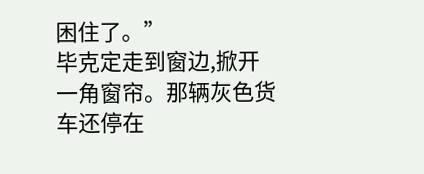困住了。”
毕克定走到窗边,掀开一角窗帘。那辆灰色货车还停在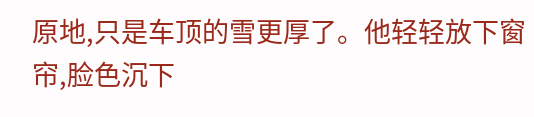原地,只是车顶的雪更厚了。他轻轻放下窗帘,脸色沉下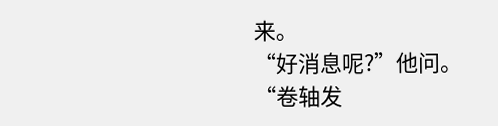来。
“好消息呢?”他问。
“卷轴发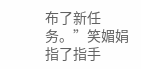布了新任务。”笑媚娟指了指手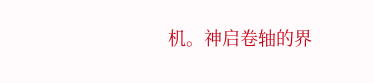机。神启卷轴的界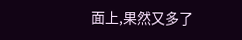面上,果然又多了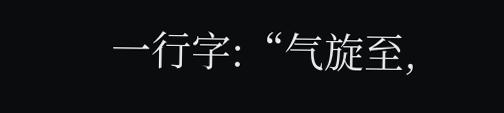一行字:“气旋至,